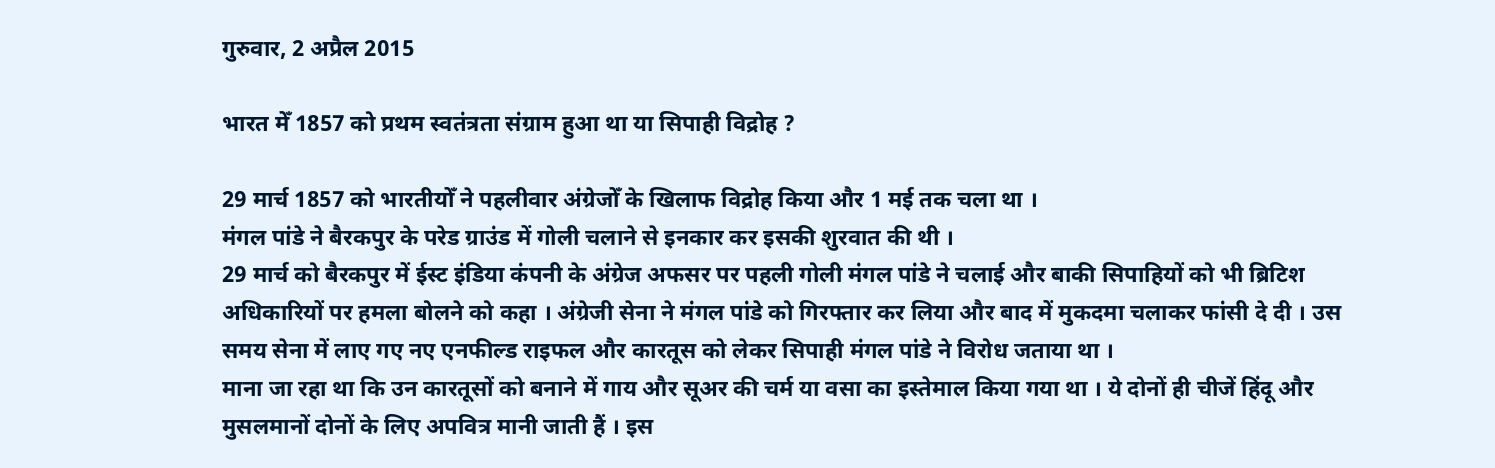गुरुवार, 2 अप्रैल 2015

भारत मेँ 1857 को प्रथम स्वतंत्रता संग्राम हुआ था या सिपाही विद्रोह ?

29 मार्च 1857 को भारतीयोँ ने पहलीवार अंग्रेजोँ के खिलाफ विद्रोह किया और 1 मई तक चला था ।
मंगल पांडे ने बैरकपुर के परेड ग्राउंड में गोली चलाने से इनकार कर इसकी शुरवात की थी ।
29 मार्च को बैरकपुर में ईस्ट इंडिया कंपनी के अंग्रेज अफसर पर पहली गोली मंगल पांडे ने चलाई और बाकी सिपाहियों को भी ब्रिटिश अधिकारियों पर हमला बोलने को कहा । अंग्रेजी सेना ने मंगल पांडे को गिरफ्तार कर लिया और बाद में मुकदमा चलाकर फांसी दे दी । उस समय सेना में लाए गए नए एनफील्ड राइफल और कारतूस को लेकर सिपाही मंगल पांडे ने विरोध जताया था ।
माना जा रहा था कि उन कारतूसों को बनाने में गाय और सूअर की चर्म या वसा का इस्तेमाल किया गया था । ये दोनों ही चीजें हिंदू और मुसलमानों दोनों के लिए अपवित्र मानी जाती हैं । इस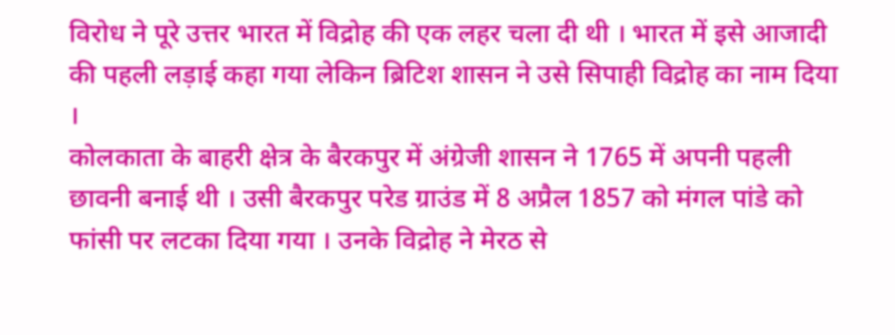विरोध ने पूरे उत्तर भारत में विद्रोह की एक लहर चला दी थी । भारत में इसे आजादी की पहली लड़ाई कहा गया लेकिन ब्रिटिश शासन ने उसे सिपाही विद्रोह का नाम दिया ।
कोलकाता के बाहरी क्षेत्र के बैरकपुर में अंग्रेजी शासन ने 1765 में अपनी पहली छावनी बनाई थी । उसी बैरकपुर परेड ग्राउंड में 8 अप्रैल 1857 को मंगल पांडे को फांसी पर लटका दिया गया । उनके विद्रोह ने मेरठ से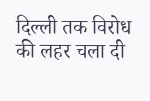दिल्ली तक विरोध की लहर चला दी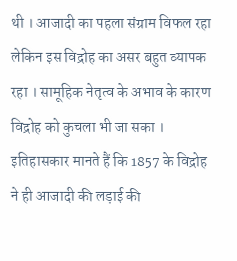थी । आजादी का पहला संग्राम विफल रहा लेकिन इस विद्रोह का असर बहुत व्यापक रहा । सामूहिक नेतृत्व के अभाव के कारण विद्रोह को कुचला भी जा सका । इतिहासकार मानते हैं कि 1857 के विद्रोह ने ही आजादी की लड़ाई की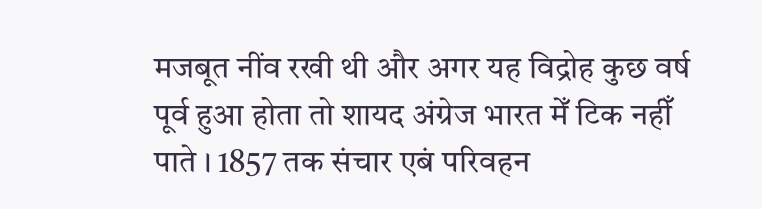मजबूत नींव रखी थी और अगर यह विद्रोह कुछ वर्ष पूर्व हुआ होता तो शायद अंग्रेज भारत मेँ टिक नहीँ पाते । 1857 तक संचार एबं परिवहन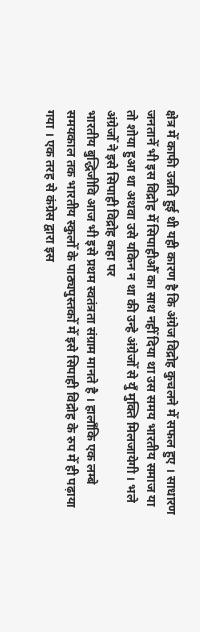क्षेत्र मेँ काफी उन्नति हुई थी यही कारण है कि अंग्रेज विद्रोह कुचलने मेँ सफल हुए । साधारण जनतानेँ भी इस विद्रोह मेँ सिपाहीऔँ का साथ नहीँ दिया था उस समय भारतीय समाज या तो शोया हुआ था अथवा उसे यकिन न था की उन्हे अंग्रेजोँ से युँ मुक्ति मिलजायेगी । भले अंग्रेजोँ ने इसे सिपाही विद्रोह कहा पर
भारतीय बुद्धिजीवि आज भी इसे प्रथम स्वतंत्रता संग्राम मानते है । हालाँकि एक लम्बे समयकाल तक भारतीय स्कुलोँ के पाठ्यपुस्तकोँ मेँ इसे सिपाही विद्रोह के रुप मेँ ही पढ़ाया गया । एक तरह से कंग्रेस द्वारा इस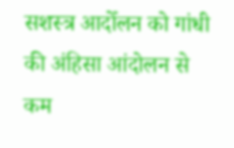सशस्त्र आदोँलन को गांधी की अंहिसा आंदोलन से कम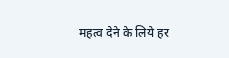महत्व देने के लिये हर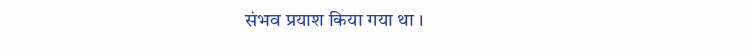संभव प्रयाश किया गया था ।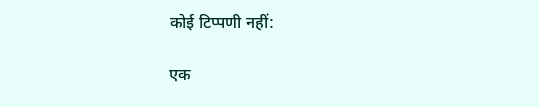कोई टिप्पणी नहीं:

एक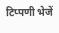टिप्पणी भेजें